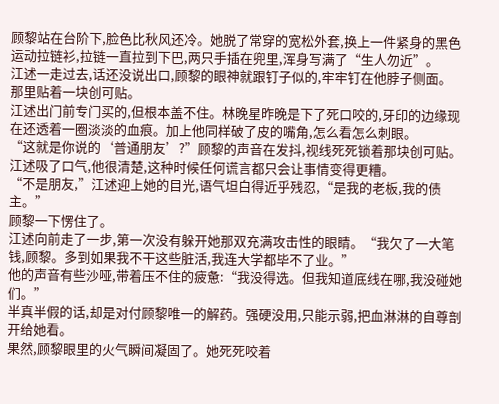顾黎站在台阶下,脸色比秋风还冷。她脱了常穿的宽松外套,换上一件紧身的黑色运动拉链衫,拉链一直拉到下巴,两只手插在兜里,浑身写满了“生人勿近”。
江述一走过去,话还没说出口,顾黎的眼神就跟钉子似的,牢牢钉在他脖子侧面。
那里贴着一块创可贴。
江述出门前专门买的,但根本盖不住。林晚星昨晚是下了死口咬的,牙印的边缘现在还透着一圈淡淡的血痕。加上他同样破了皮的嘴角,怎么看怎么刺眼。
“这就是你说的‘普通朋友’?”顾黎的声音在发抖,视线死死锁着那块创可贴。
江述吸了口气,他很清楚,这种时候任何谎言都只会让事情变得更糟。
“不是朋友,”江述迎上她的目光,语气坦白得近乎残忍,“是我的老板,我的债主。”
顾黎一下愣住了。
江述向前走了一步,第一次没有躲开她那双充满攻击性的眼睛。“我欠了一大笔钱,顾黎。多到如果我不干这些脏活,我连大学都毕不了业。”
他的声音有些沙哑,带着压不住的疲惫:“我没得选。但我知道底线在哪,我没碰她们。”
半真半假的话,却是对付顾黎唯一的解药。强硬没用,只能示弱,把血淋淋的自尊剖开给她看。
果然,顾黎眼里的火气瞬间凝固了。她死死咬着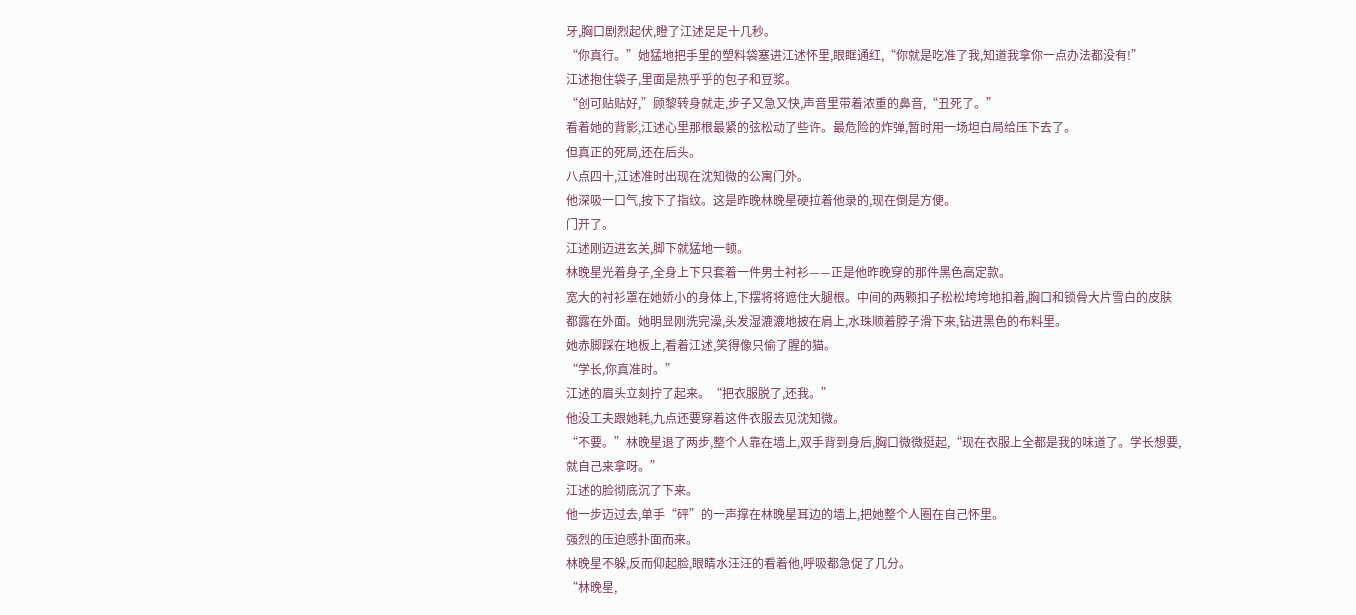牙,胸口剧烈起伏,瞪了江述足足十几秒。
“你真行。”她猛地把手里的塑料袋塞进江述怀里,眼眶通红,“你就是吃准了我,知道我拿你一点办法都没有!”
江述抱住袋子,里面是热乎乎的包子和豆浆。
“创可贴贴好,”顾黎转身就走,步子又急又快,声音里带着浓重的鼻音,“丑死了。”
看着她的背影,江述心里那根最紧的弦松动了些许。最危险的炸弹,暂时用一场坦白局给压下去了。
但真正的死局,还在后头。
八点四十,江述准时出现在沈知微的公寓门外。
他深吸一口气,按下了指纹。这是昨晚林晚星硬拉着他录的,现在倒是方便。
门开了。
江述刚迈进玄关,脚下就猛地一顿。
林晚星光着身子,全身上下只套着一件男士衬衫——正是他昨晚穿的那件黑色高定款。
宽大的衬衫罩在她娇小的身体上,下摆将将遮住大腿根。中间的两颗扣子松松垮垮地扣着,胸口和锁骨大片雪白的皮肤都露在外面。她明显刚洗完澡,头发湿漉漉地披在肩上,水珠顺着脖子滑下来,钻进黑色的布料里。
她赤脚踩在地板上,看着江述,笑得像只偷了腥的猫。
“学长,你真准时。”
江述的眉头立刻拧了起来。“把衣服脱了,还我。”
他没工夫跟她耗,九点还要穿着这件衣服去见沈知微。
“不要。”林晚星退了两步,整个人靠在墙上,双手背到身后,胸口微微挺起,“现在衣服上全都是我的味道了。学长想要,就自己来拿呀。”
江述的脸彻底沉了下来。
他一步迈过去,单手“砰”的一声撑在林晚星耳边的墙上,把她整个人圈在自己怀里。
强烈的压迫感扑面而来。
林晚星不躲,反而仰起脸,眼睛水汪汪的看着他,呼吸都急促了几分。
“林晚星,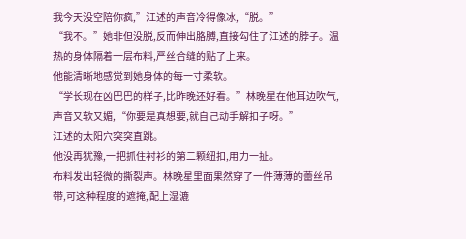我今天没空陪你疯,”江述的声音冷得像冰,“脱。”
“我不。”她非但没脱,反而伸出胳膊,直接勾住了江述的脖子。温热的身体隔着一层布料,严丝合缝的贴了上来。
他能清晰地感觉到她身体的每一寸柔软。
“学长现在凶巴巴的样子,比昨晚还好看。”林晚星在他耳边吹气,声音又软又媚,“你要是真想要,就自己动手解扣子呀。”
江述的太阳穴突突直跳。
他没再犹豫,一把抓住衬衫的第二颗纽扣,用力一扯。
布料发出轻微的撕裂声。林晚星里面果然穿了一件薄薄的蕾丝吊带,可这种程度的遮掩,配上湿漉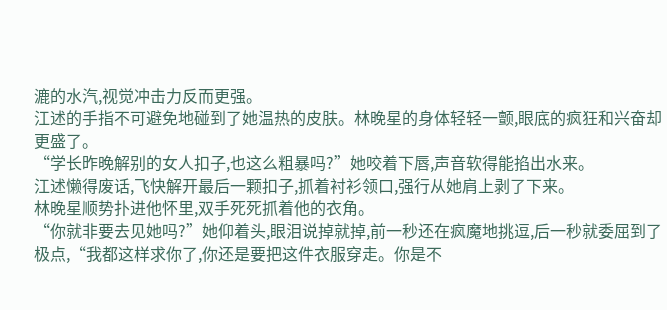漉的水汽,视觉冲击力反而更强。
江述的手指不可避免地碰到了她温热的皮肤。林晚星的身体轻轻一颤,眼底的疯狂和兴奋却更盛了。
“学长昨晚解别的女人扣子,也这么粗暴吗?”她咬着下唇,声音软得能掐出水来。
江述懒得废话,飞快解开最后一颗扣子,抓着衬衫领口,强行从她肩上剥了下来。
林晚星顺势扑进他怀里,双手死死抓着他的衣角。
“你就非要去见她吗?”她仰着头,眼泪说掉就掉,前一秒还在疯魔地挑逗,后一秒就委屈到了极点,“我都这样求你了,你还是要把这件衣服穿走。你是不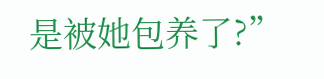是被她包养了?”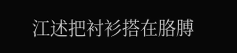江述把衬衫搭在胳膊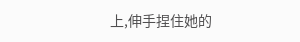上,伸手捏住她的